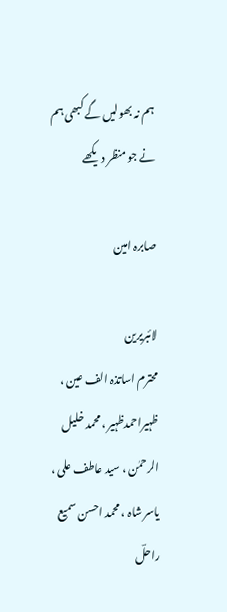ہم نہ بھولیں گے کبھی ہم نے جو منظر دیکھے

صابرہ امین

لائبریرین
محترم اساتذہ الف عین ، ظہیراحمدظہیر ، محمد خلیل الرحمٰن ، سید عاطف علی ، یاسر شاہ ، محمد احسن سمیع راحلؔ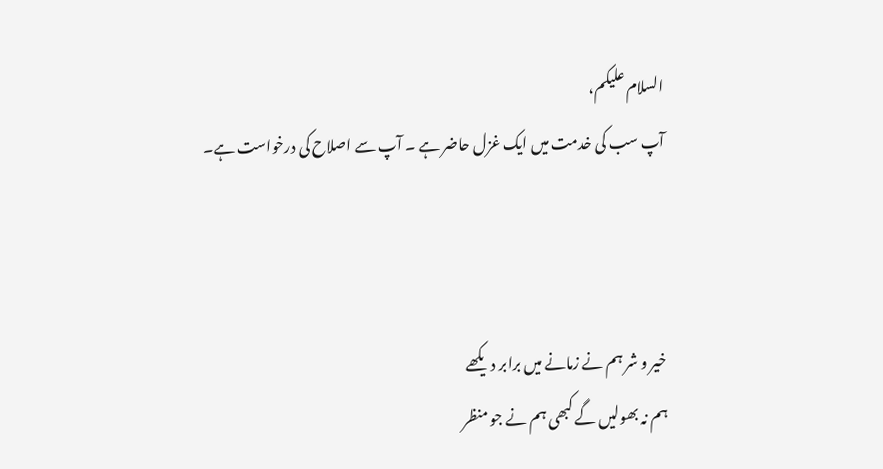السلام علیکم،
آپ سب کی خدمت میں ایک غزل حاضر ہے ۔ آپ سے اصلاح کی درخواست ہے۔



خیر و شر ہم نے زمانے میں برابر دیکھے
ہم نہ بھولیں گے کبھی ہم نے جو منظر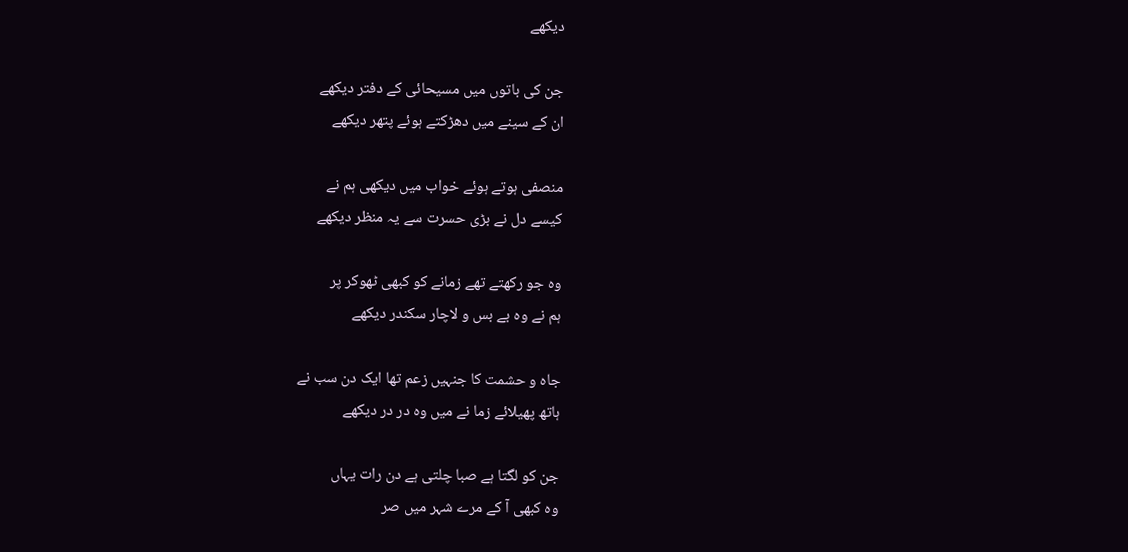دیکھے

جن کی باتوں میں مسیحائی کے دفتر دیکھے
ان کے سینے میں دھڑکتے ہوئے پتھر دیکھے

منصفی ہوتے ہوئے خواب میں دیکھی ہم نے
کیسے دل نے بڑی حسرت سے یہ منظر دیکھے

وہ جو رکھتے تھے زمانے کو کبھی ٹھوکر پر
ہم نے وہ بے بس و لاچار سکندر دیکھے

جاہ و حشمت کا جنہیں زعم تھا ایک دن سب نے
ہاتھ پھیلائے زما نے میں وہ در در دیکھے

جن کو لگتا ہے صبا چلتی ہے دن رات یہاں
وہ کبھی آ کے مرے شہر میں صر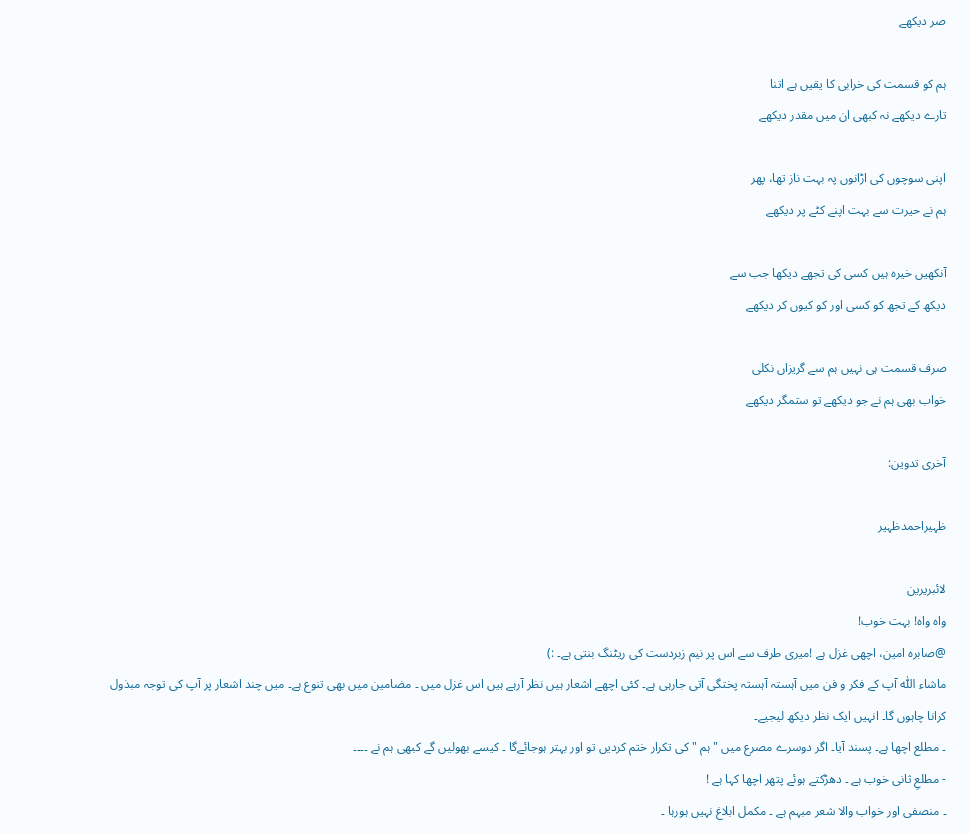صر دیکھے

ہم کو قسمت کی خرابی کا یقیں ہے اتنا
تارے دیکھے نہ کبھی ان میں مقدر دیکھے

اپنی سوچوں کی اڑانوں پہ بہت ناز تھا، پھر
ہم نے حیرت سے بہت اپنے کٹے پر دیکھے

آنکھیں خیرہ ہیں کسی کی تجھے دیکھا جب سے
دیکھ کے تجھ کو کسی اور کو کیوں کر دیکھے

صرف قسمت ہی نہیں ہم سے گریزاں نکلی
خواب بھی ہم نے جو دیکھے تو ستمگر دیکھے

آخری تدوین:

ظہیراحمدظہیر

لائبریرین
واہ واہ! بہت خوب!
@صابرہ امین، اچھی غزل ہے !میری طرف سے اس پر نیم زبردست کی ریٹنگ بنتی ہے۔ :)
ماشاء اللّٰہ آپ کے فکر و فن میں آہستہ آہستہ پختگی آتی جارہی ہے۔ کئی اچھے اشعار ہیں نظر آرہے ہیں اس غزل میں ۔ مضامین میں بھی تنوع ہے۔ میں چند اشعار پر آپ کی توجہ مبذول کرانا چاہوں گا۔ انہیں ایک نظر دیکھ لیجیے۔
۔ مطلع اچھا ہے۔ پسند آیا۔ اگر دوسرے مصرع میں " ہم " کی تکرار ختم کردیں تو اور بہتر ہوجائےگا ۔ کیسے بھولیں گے کبھی ہم نے ۔۔۔۔
- مطلعِ ثانی خوب ہے ۔ دھڑکتے ہوئے پتھر اچھا کہا ہے !
۔ منصفی اور خواب والا شعر مبہم ہے ۔ مکمل ابلاغ نہیں ہورہا ۔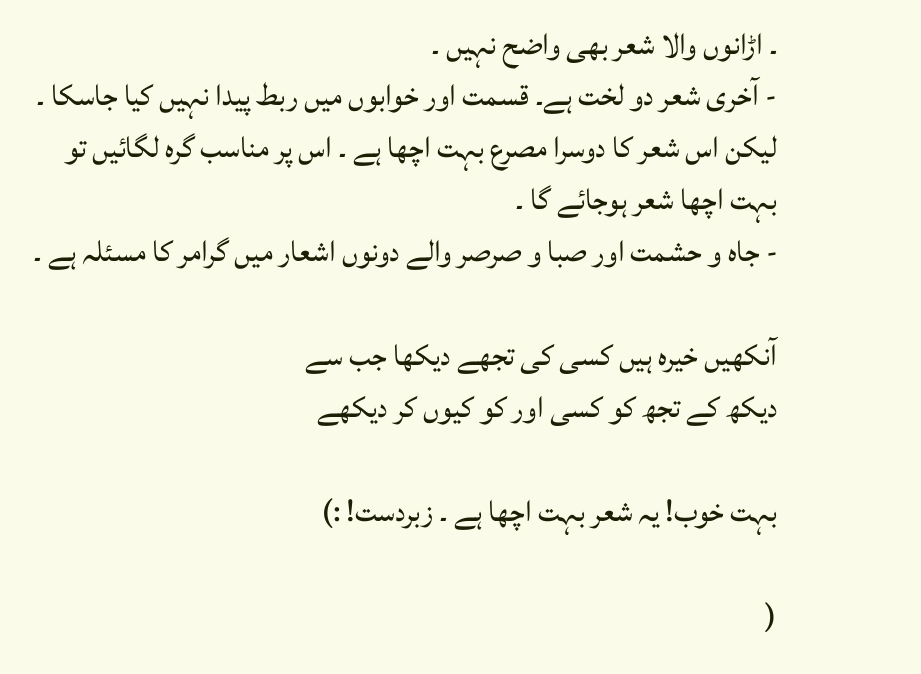۔ اڑانوں والا شعر بھی واضح نہیں ۔
- آخری شعر دو لخت ہے۔ قسمت اور خوابوں میں ربط پیدا نہیں کیا جاسکا ۔ لیکن اس شعر کا دوسرا مصرع بہت اچھا ہے ۔ اس پر مناسب گرہ لگائیں تو بہت اچھا شعر ہوجائے گا ۔
- جاہ و حشمت اور صبا و صرصر والے دونوں اشعار میں گرامر کا مسئلہ ہے ۔

آنکھیں خیرہ ہیں کسی کی تجھے دیکھا جب سے
دیکھ کے تجھ کو کسی اور کو کیوں کر دیکھے

بہت خوب! یہ شعر بہت اچھا ہے ۔ زبردست! :)

(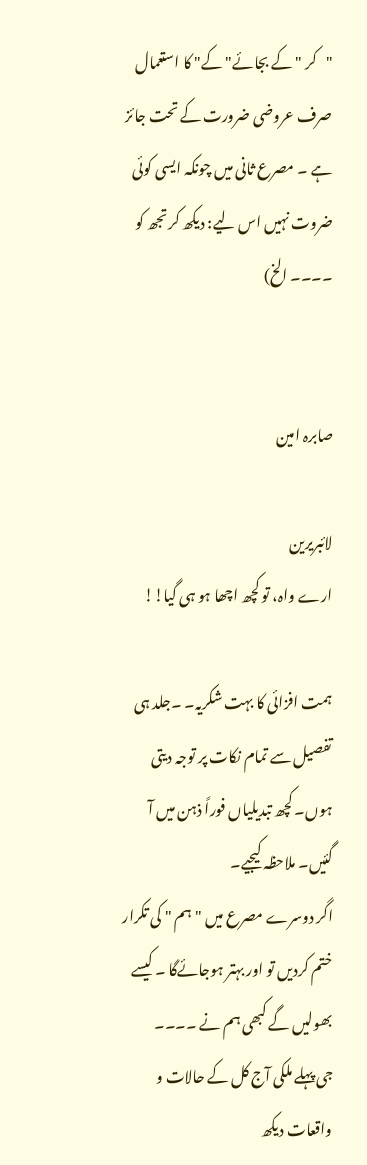"کر "کے بجائے" کے" کا استعمال صرف عروضی ضرورت کے تحت جائز ہے ۔ مصرع ثانی میں چونکہ ایسی کوئی ضروت نہیں اس لیے: دیکھ کر تجھ کو ۔۔۔۔ الخ)


صابرہ امین

لائبریرین
ارے واہ، تو کچھ اچھا ہو ہی گیا!!

ہمت افزائی کا بہت شکریہ۔ ۔جلد ہی تفصیل سے تمام نکات پر توجہ دیتی ہوں۔ کچھ تبدیلیاں فوراً ذہن میں آ گئیں۔ ملاحظہ کیجیے۔
اگر دوسرے مصرع میں " ہم " کی تکرار ختم کردیں تو اور بہتر ہوجائےگا ۔ کیسے بھولیں گے کبھی ہم نے ۔۔۔۔
جی پہلے ملکی آج کل کے حالات و واقعات دیکھ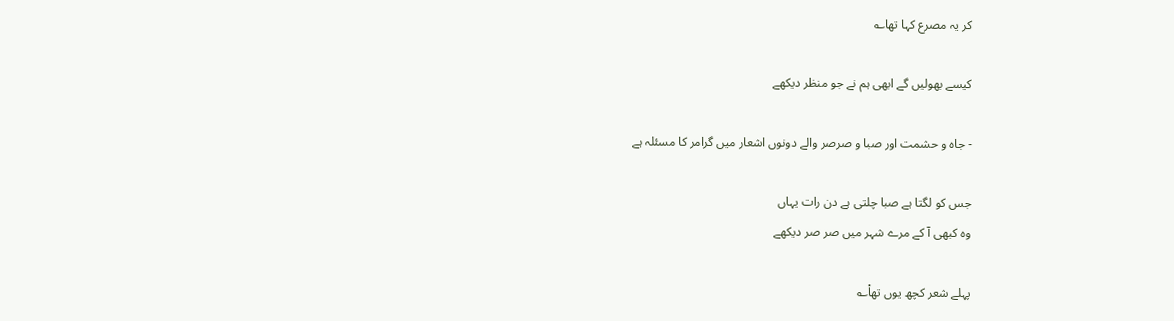کر یہ مصرع کہا تھا؎

کیسے بھولیں گے ابھی ہم نے جو منظر دیکھے

- جاہ و حشمت اور صبا و صرصر والے دونوں اشعار میں گرامر کا مسئلہ ہے

جس کو لگتا ہے صبا چلتی ہے دن رات یہاں
وہ کبھی آ کے مرے شہر میں صر صر دیکھے

پہلے شعر کچھ یوں تھاْ؎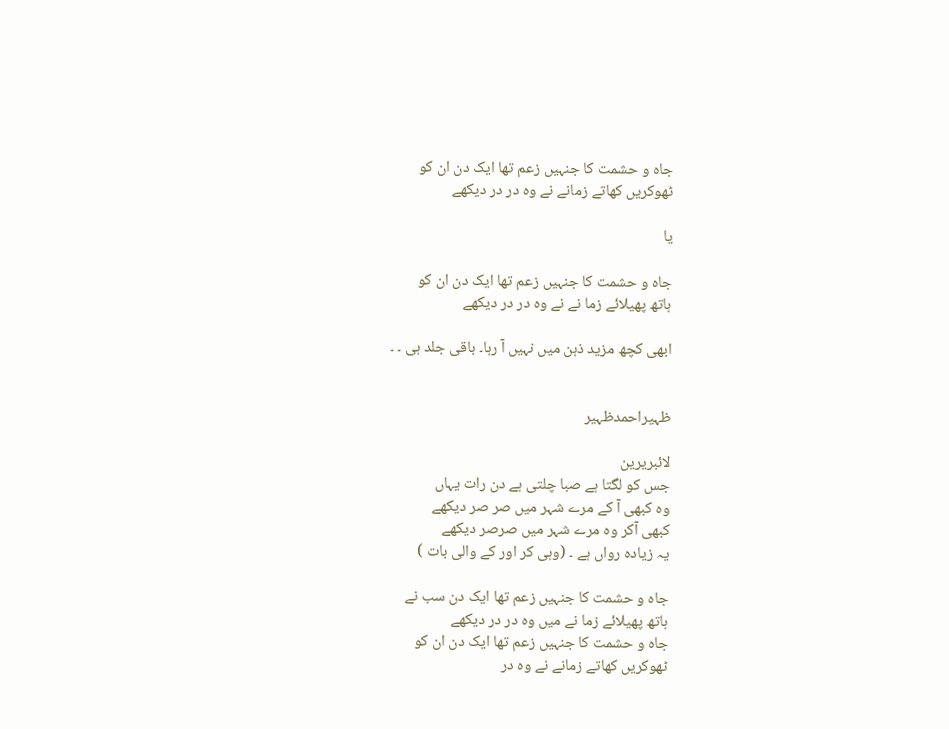جاہ و حشمت کا جنہیں زعم تھا ایک دن ان کو
ٹھوکریں کھاتے زمانے نے وہ در در دیکھے

یا

جاہ و حشمت کا جنہیں زعم تھا ایک دن ان کو
ہاتھ پھیلائے زما نے نے وہ در در دیکھے

ابھی کچھ مزید ذہن میں نہیں آ رہا۔ باقی جلد ہی ۔ ۔


ظہیراحمدظہیر

لائبریرین
جس کو لگتا ہے صبا چلتی ہے دن رات یہاں
وہ کبھی آ کے مرے شہر میں صر صر دیکھے
کبھی آکر وہ مرے شہر میں صرصر دیکھے
یہ زیادہ رواں ہے ۔ (وہی کر اور کے والی بات )

جاہ و حشمت کا جنہیں زعم تھا ایک دن سب نے
ہاتھ پھیلائے زما نے میں وہ در در دیکھے
جاہ و حشمت کا جنہیں زعم تھا ایک دن ان کو
ٹھوکریں کھاتے زمانے نے وہ در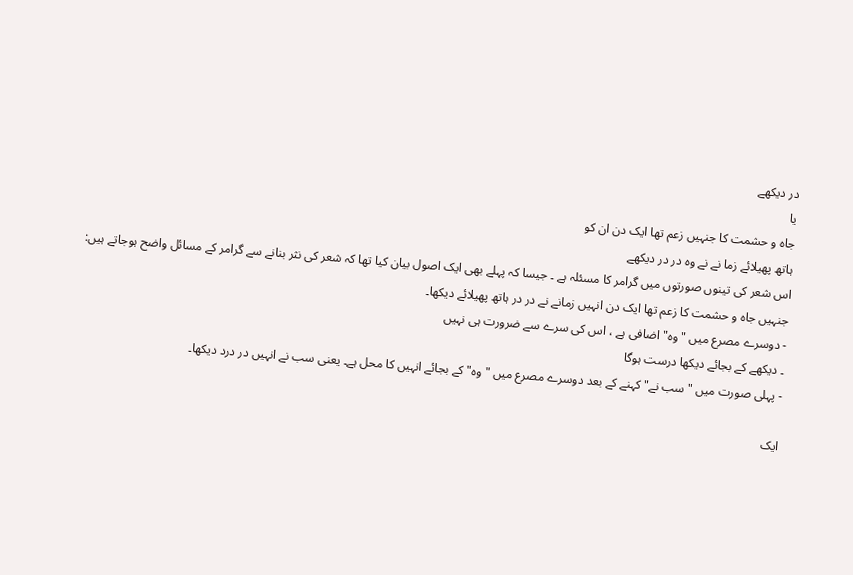در دیکھے
یا
جاہ و حشمت کا جنہیں زعم تھا ایک دن ان کو
ہاتھ پھیلائے زما نے نے وہ در در دیکھے
اس شعر کی تینوں صورتوں میں گرامر کا مسئلہ ہے ۔ جیسا کہ پہلے بھی ایک اصول بیان کیا تھا کہ شعر کی نثر بنانے سے گرامر کے مسائل واضح ہوجاتے ہیں: جنہیں جاہ و حشمت کا زعم تھا ایک دن انہیں زمانے نے در در ہاتھ پھیلائے دیکھا۔
- دوسرے مصرع میں "وہ" اضافی ہے ، اس کی سرے سے ضرورت ہی نہیں
۔ دیکھے کے بجائے دیکھا درست ہوگا
- پہلی صورت میں "سب نے" کہنے کے بعد دوسرے مصرع میں "وہ" کے بجائے انہیں کا محل ہے۔ یعنی سب نے انہیں در درد دیکھا۔

ایک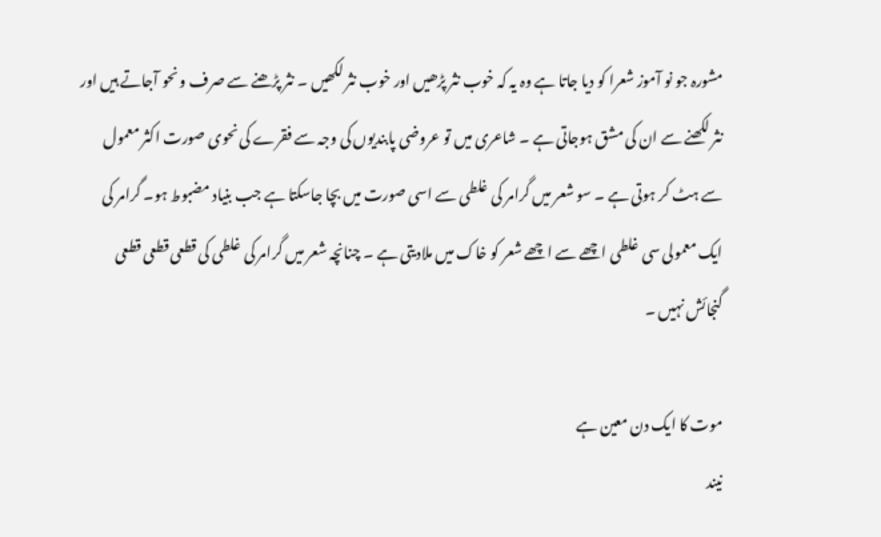مشورہ جو نو آموز شعرا کو دیا جاتا ہے وہ یہ کہ خوب نثر پڑھیں اور خوب نثر لکھیں ۔ نثر پڑھنے سے صرف و نحو آجاتے ہیں اور نثر لکھنے سے ان کی مشق ہوجاتی ہے ۔ شاعری میں تو عروضی پابندیوں کی وجہ سے فقرے کی نحوی صورت اکثر معمول سے ہٹ کر ہوتی ہے ۔ سو شعر میں گرامر کی غلطی سے اسی صورت میں بچا جاسکتا ہے جب بنیاد مضبوط ہو۔ گرامر کی ایک معمولی سی غلطی اچھے سے اچھے شعر کو خاک میں ملادیتی ہے ۔ چنانچہ شعر میں گرامر کی غلطی کی قطعی قطعی قطعی گنجائش نہیں ۔

موت کا ایک دن معین ہے
نیند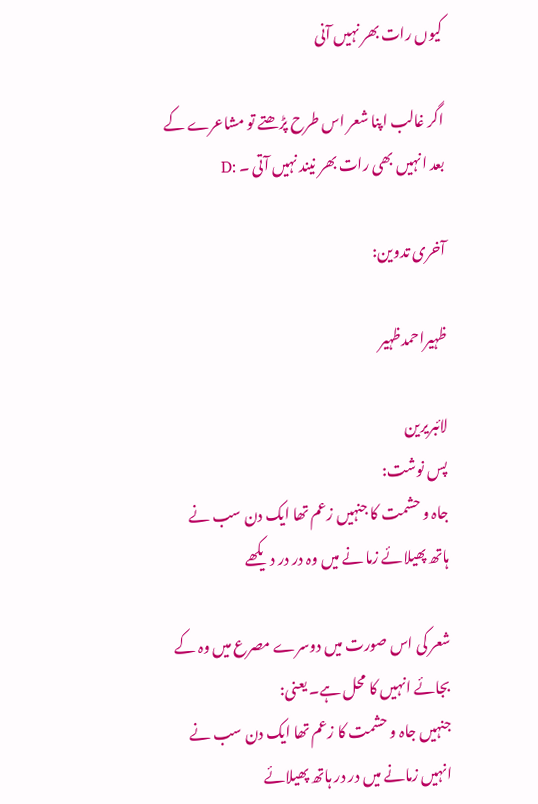کیوں رات بھر نہیں آنی

اگر غالب اپنا شعر اس طرح پڑھتے تو مشاعرے کے بعد انہیں بھی رات بھر نیند نہیں آتی ۔ :D

آخری تدوین:

ظہیراحمدظہیر

لائبریرین
پس نوشت:
جاہ و حشمت کا جنہیں زعم تھا ایک دن سب نے
ہاتھ پھیلائے زما نے میں وہ در در دیکھے

شعر کی اس صورت میں دوسرے مصرع میں وہ کے بجائے انہیں کا محل ہے۔ یعنی:
جنہیں جاہ و حشمت کا زعم تھا ایک دن سب نے انہیں زمانے میں در در ہاتھ پھیلائے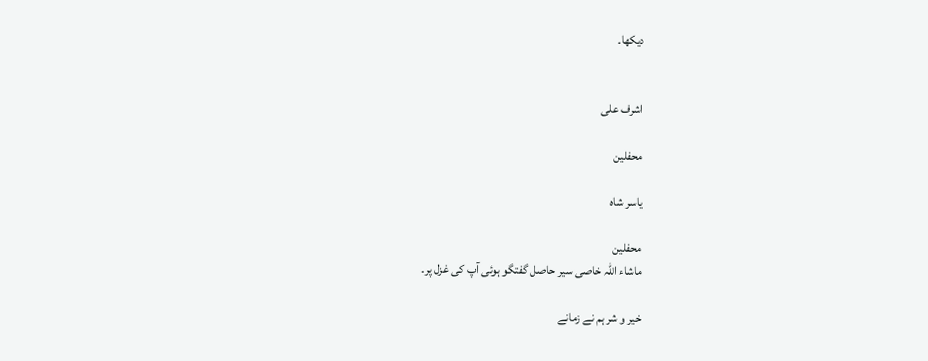دیکھا۔


اشرف علی

محفلین

یاسر شاہ

محفلین
ماشاء اللہ خاصی سیر حاصل گفتگو ہوئی آپ کی غزل پر۔

خیر و شر ہم نے زمانے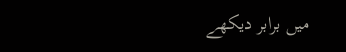میں برابر دیکھے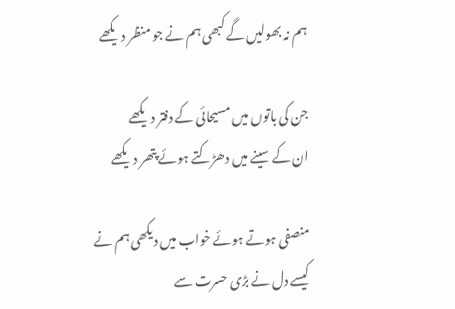ہم نہ بھولیں گے کبھی ہم نے جو منظر دیکھے

جن کی باتوں میں مسیحائی کے دفتر دیکھے
ان کے سینے میں دھڑکتے ہوئے پتھر دیکھے

منصفی ہوتے ہوئے خواب میں دیکھی ہم نے
کیسے دل نے بڑی حسرت سے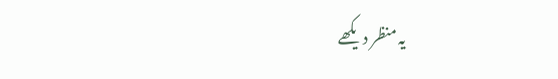یہ منظر دیکھے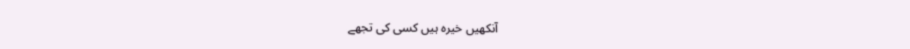آنکھیں خیرہ ہیں کسی کی تجھے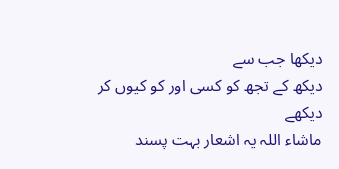دیکھا جب سے
دیکھ کے تجھ کو کسی اور کو کیوں کر دیکھے
ماشاء اللہ یہ اشعار بہت پسند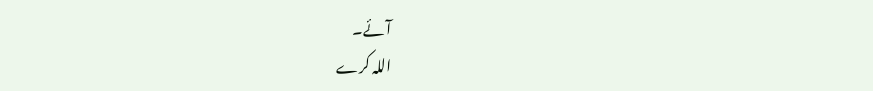آئے۔
اللہ کرے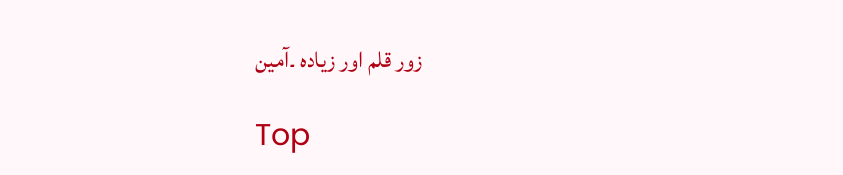زور قلم اور زیادہ ۔آمین

Top